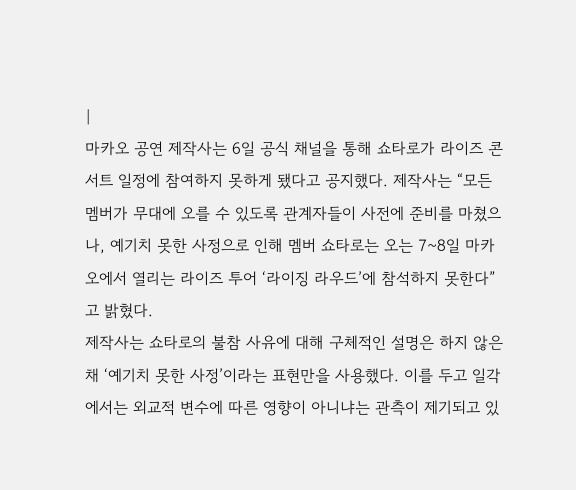|
마카오 공연 제작사는 6일 공식 채널을 통해 쇼타로가 라이즈 콘서트 일정에 참여하지 못하게 됐다고 공지했다. 제작사는 “모든 멤버가 무대에 오를 수 있도록 관계자들이 사전에 준비를 마쳤으나, 예기치 못한 사정으로 인해 멤버 쇼타로는 오는 7~8일 마카오에서 열리는 라이즈 투어 ‘라이징 라우드’에 참석하지 못한다”고 밝혔다.
제작사는 쇼타로의 불참 사유에 대해 구체적인 설명은 하지 않은 채 ‘예기치 못한 사정’이라는 표현만을 사용했다. 이를 두고 일각에서는 외교적 변수에 따른 영향이 아니냐는 관측이 제기되고 있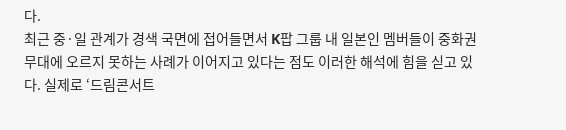다.
최근 중·일 관계가 경색 국면에 접어들면서 K팝 그룹 내 일본인 멤버들이 중화권 무대에 오르지 못하는 사례가 이어지고 있다는 점도 이러한 해석에 힘을 싣고 있다. 실제로 ‘드림콘서트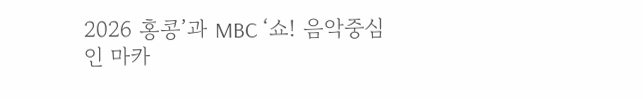2026 홍콩’과 MBC ‘쇼! 음악중심 인 마카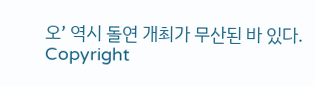오’ 역시 돌연 개최가 무산된 바 있다.
Copyright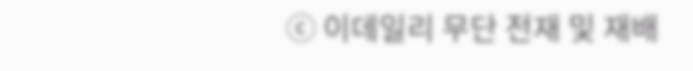ⓒ 이데일리 무단 전재 및 재배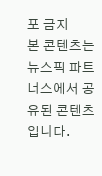포 금지
본 콘텐츠는 뉴스픽 파트너스에서 공유된 콘텐츠입니다.